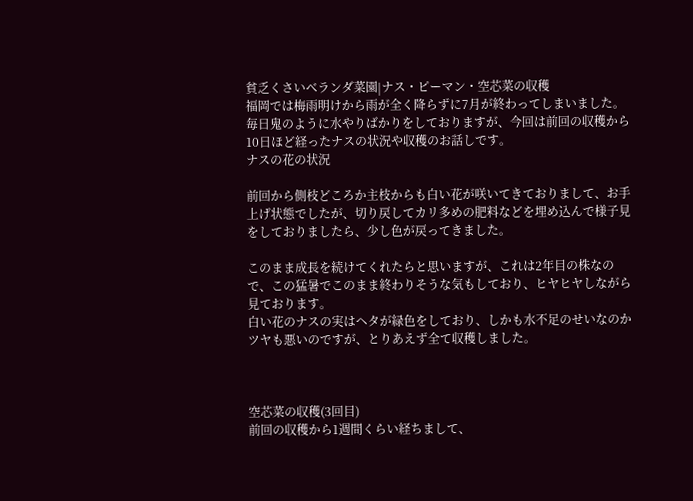貧乏くさいベランダ菜園|ナス・ピーマン・空芯菜の収穫
福岡では梅雨明けから雨が全く降らずに7月が終わってしまいました。毎日鬼のように水やりばかりをしておりますが、今回は前回の収穫から10日ほど経ったナスの状況や収穫のお話しです。
ナスの花の状況

前回から側枝どころか主枝からも白い花が咲いてきておりまして、お手上げ状態でしたが、切り戻してカリ多めの肥料などを埋め込んで様子見をしておりましたら、少し色が戻ってきました。

このまま成長を続けてくれたらと思いますが、これは2年目の株なので、この猛暑でこのまま終わりそうな気もしており、ヒヤヒヤしながら見ております。
白い花のナスの実はヘタが緑色をしており、しかも水不足のせいなのかツヤも悪いのですが、とりあえず全て収穫しました。



空芯菜の収穫(3回目)
前回の収穫から1週間くらい経ちまして、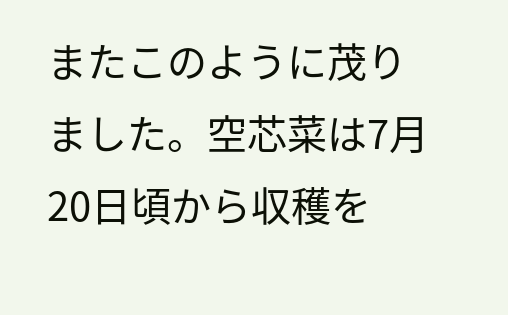またこのように茂りました。空芯菜は7月20日頃から収穫を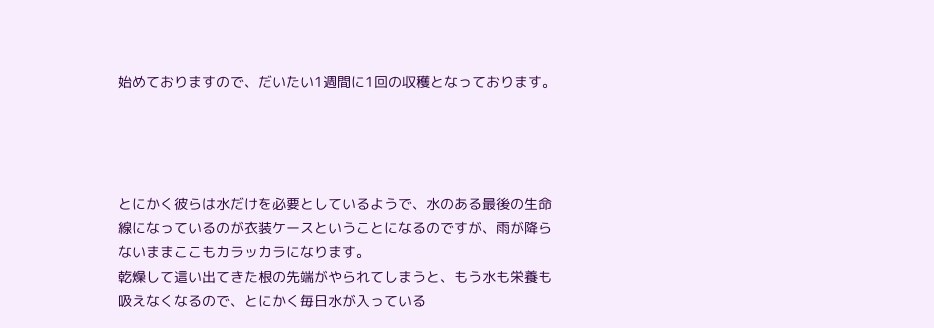始めておりますので、だいたい1週間に1回の収穫となっております。




とにかく彼らは水だけを必要としているようで、水のある最後の生命線になっているのが衣装ケースということになるのですが、雨が降らないままここもカラッカラになります。
乾燥して這い出てきた根の先端がやられてしまうと、もう水も栄養も吸えなくなるので、とにかく毎日水が入っている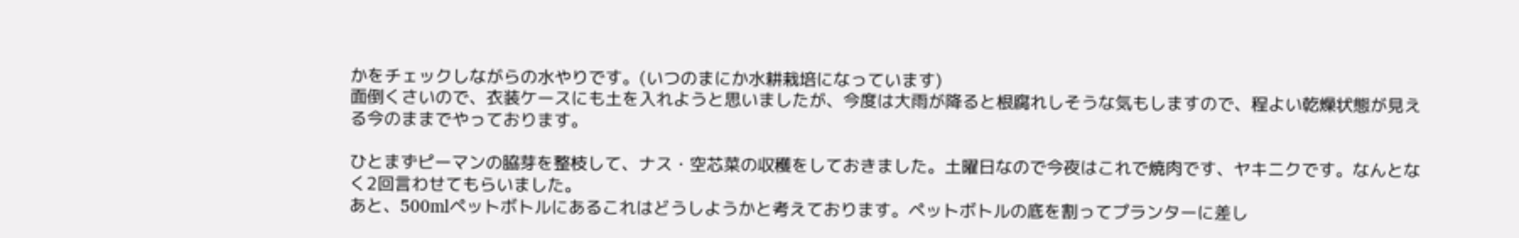かをチェックしながらの水やりです。(いつのまにか水耕栽培になっています)
面倒くさいので、衣装ケースにも土を入れようと思いましたが、今度は大雨が降ると根腐れしそうな気もしますので、程よい乾燥状態が見える今のままでやっております。

ひとまずピーマンの脇芽を整枝して、ナス・空芯菜の収穫をしておきました。土曜日なので今夜はこれで焼肉です、ヤキニクです。なんとなく2回言わせてもらいました。
あと、500mlペットボトルにあるこれはどうしようかと考えております。ペットボトルの底を割ってプランターに差し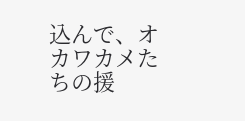込んで、オカワカメたちの援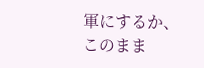軍にするか、このまま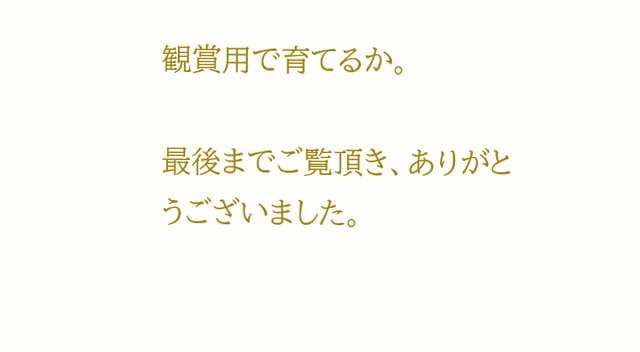観賞用で育てるか。

最後までご覧頂き、ありがとうございました。